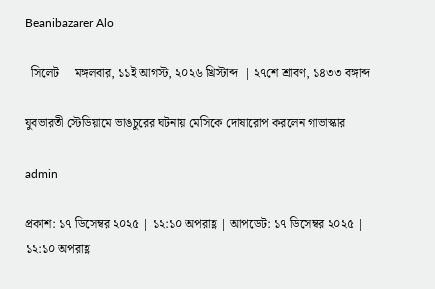Beanibazarer Alo

  সিলেট     মঙ্গলবার, ১১ই আগস্ট, ২০২৬ খ্রিস্টাব্দ  | ২৭শে শ্রাবণ, ১৪৩৩ বঙ্গাব্দ

যুবভারতী স্টেডিয়ামে ভাঙচুরের ঘটনায় মেসিকে দোষারোপ করলেন গাভাস্কার

admin

প্রকাশ: ১৭ ডিসেম্বর ২০২৫ | ১২:১০ অপরাহ্ণ | আপডেট: ১৭ ডিসেম্বর ২০২৫ | ১২:১০ অপরাহ্ণ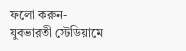ফলো করুন-
যুবভারতী স্টেডিয়ামে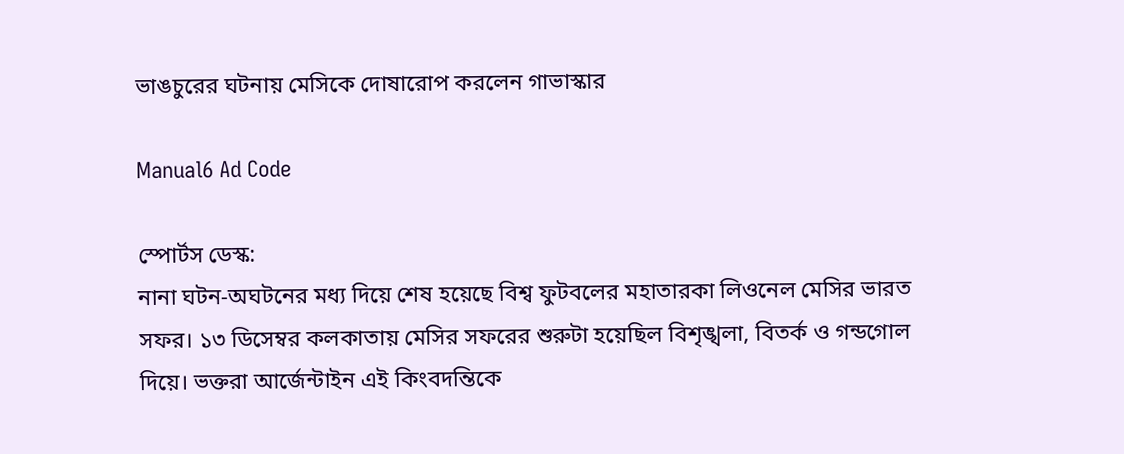ভাঙচুরের ঘটনায় মেসিকে দোষারোপ করলেন গাভাস্কার

Manual6 Ad Code

স্পোর্টস ডেস্ক:
নানা ঘটন-অঘটনের মধ্য দিয়ে শেষ হয়েছে বিশ্ব ফুটবলের মহাতারকা লিওনেল মেসির ভারত সফর। ১৩ ডিসেম্বর কলকাতায় মেসির সফরের শুরুটা হয়েছিল বিশৃঙ্খলা, বিতর্ক ও গন্ডগোল দিয়ে। ভক্তরা আর্জেন্টাইন এই কিংবদন্তিকে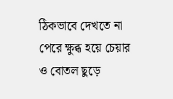ঠিকভাবে দেখতে না পেরে ক্ষুব্ধ হয়ে চেয়ার ও বোতল ছুড়ে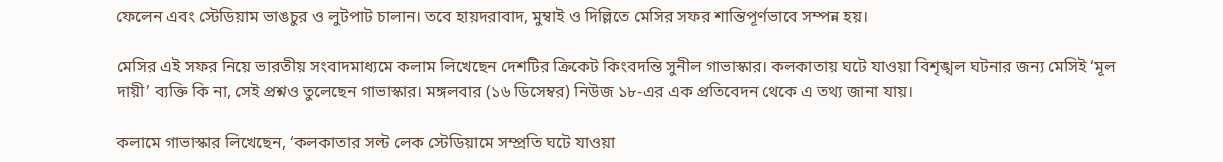ফেলেন এবং স্টেডিয়াম ভাঙচুর ও লুটপাট চালান। তবে হায়দরাবাদ, মুম্বাই ও দিল্লিতে মেসির সফর শান্তিপূর্ণভাবে সম্পন্ন হয়।

মেসির এই সফর নিয়ে ভারতীয় সংবাদমাধ্যমে কলাম লিখেছেন দেশটির ক্রিকেট কিংবদন্তি সুনীল গাভাস্কার। কলকাতায় ঘটে যাওয়া বিশৃঙ্খল ঘটনার জন্য মেসিই ‘মূল দায়ী’ ব্যক্তি কি না, সেই প্রশ্নও তুলেছেন গাভাস্কার। মঙ্গলবার (১৬ ডিসেম্বর) নিউজ ১৮-এর এক প্রতিবেদন থেকে এ তথ্য জানা যায়।

কলামে গাভাস্কার লিখেছেন, ‘কলকাতার সল্ট লেক স্টেডিয়ামে সম্প্রতি ঘটে যাওয়া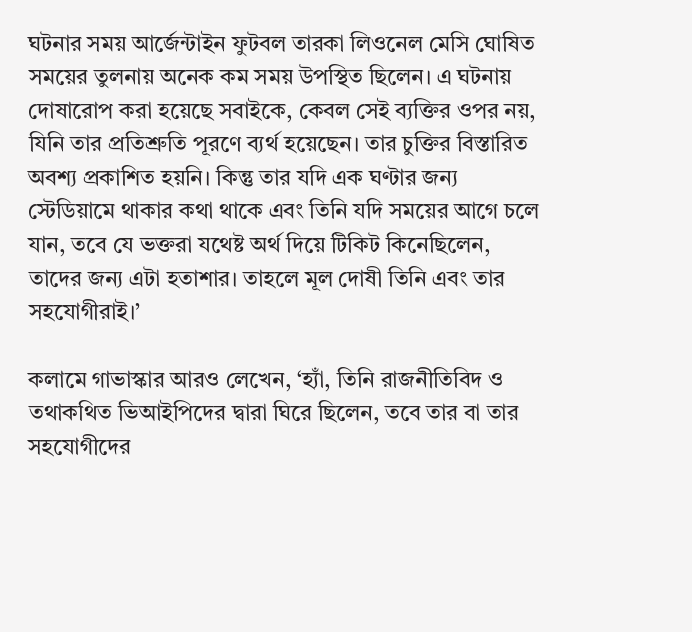ঘটনার সময় আর্জেন্টাইন ফুটবল তারকা লিওনেল মেসি ঘোষিত সময়ের তুলনায় অনেক কম সময় উপস্থিত ছিলেন। এ ঘটনায় দোষারোপ করা হয়েছে সবাইকে, কেবল সেই ব্যক্তির ওপর নয়, যিনি তার প্রতিশ্রুতি পূরণে ব্যর্থ হয়েছেন। তার চুক্তির বিস্তারিত অবশ্য প্রকাশিত হয়নি। কিন্তু তার যদি এক ঘণ্টার জন্য স্টেডিয়ামে থাকার কথা থাকে এবং তিনি যদি সময়ের আগে চলে যান, তবে যে ভক্তরা যথেষ্ট অর্থ দিয়ে টিকিট কিনেছিলেন, তাদের জন্য এটা হতাশার। তাহলে মূল দোষী তিনি এবং তার সহযোগীরাই।’

কলামে গাভাস্কার আরও লেখেন, ‘হ্যাঁ, তিনি রাজনীতিবিদ ও তথাকথিত ভিআইপিদের দ্বারা ঘিরে ছিলেন, তবে তার বা তার সহযোগীদের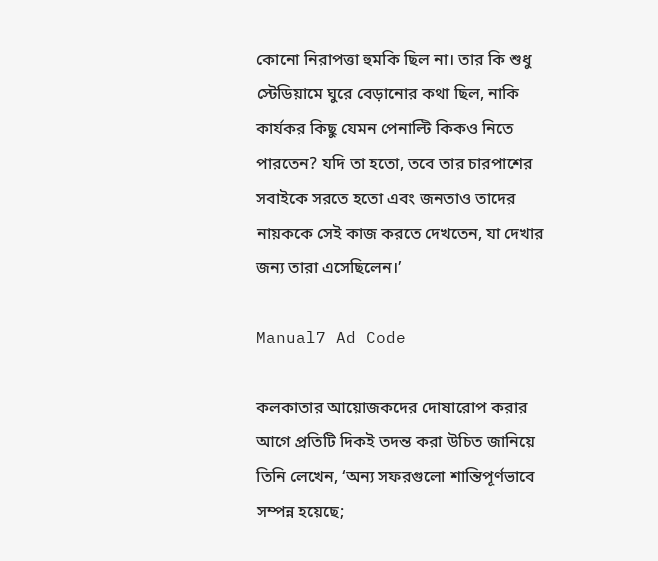কোনো নিরাপত্তা হুমকি ছিল না। তার কি শুধু স্টেডিয়ামে ঘুরে বেড়ানোর কথা ছিল, নাকি কার্যকর কিছু যেমন পেনাল্টি কিকও নিতে পারতেন? যদি তা হতো, তবে তার চারপাশের সবাইকে সরতে হতো এবং জনতাও তাদের নায়ককে সেই কাজ করতে দেখতেন, যা দেখার জন্য তারা এসেছিলেন।’

Manual7 Ad Code

কলকাতার আয়োজকদের দোষারোপ করার আগে প্রতিটি দিকই তদন্ত করা উচিত জানিয়ে তিনি লেখেন, ‘অন্য সফরগুলো শান্তিপূর্ণভাবে সম্পন্ন হয়েছে;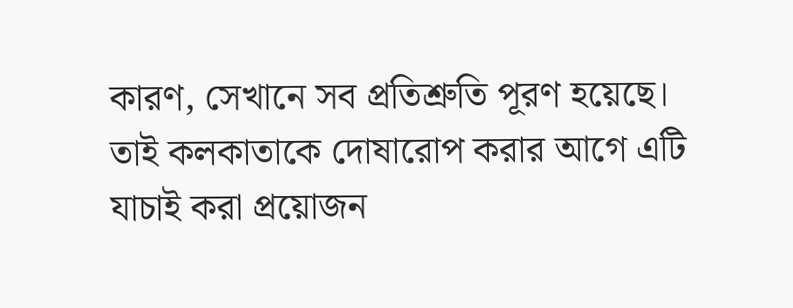কারণ, সেখানে সব প্রতিশ্রুতি পূরণ হয়েছে। তাই কলকাতাকে দোষারোপ করার আগে এটি যাচাই করা প্রয়োজন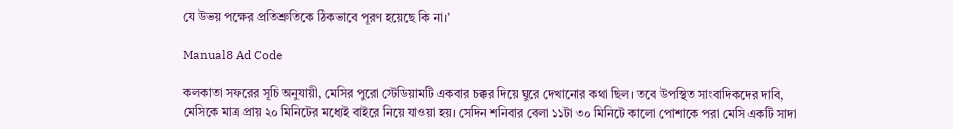যে উভয় পক্ষের প্রতিশ্রুতিকে ঠিকভাবে পূরণ হয়েছে কি না।’

Manual8 Ad Code

কলকাতা সফরের সূচি অনুযায়ী, মেসির পুরো স্টেডিয়ামটি একবার চক্কর দিয়ে ঘুরে দেখানোর কথা ছিল। তবে উপস্থিত সাংবাদিকদের দাবি, মেসিকে মাত্র প্রায় ২০ মিনিটের মধ্যেই বাইরে নিয়ে যাওয়া হয়। সেদিন শনিবার বেলা ১১টা ৩০ মিনিটে কালো পোশাকে পরা মেসি একটি সাদা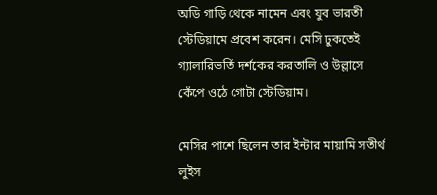অডি গাড়ি থেকে নামেন এবং যুব ভারতী স্টেডিয়ামে প্রবেশ করেন। মেসি ঢুকতেই গ্যালারিভর্তি দর্শকের করতালি ও উল্লাসে কেঁপে ওঠে গোটা স্টেডিয়াম।

মেসির পাশে ছিলেন তার ইন্টার মায়ামি সতীর্থ লুইস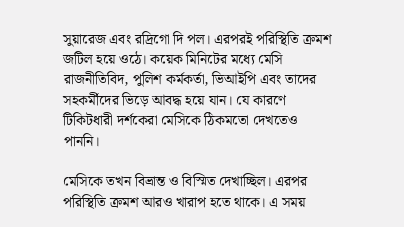সুয়ারেজ এবং রদ্রিগো দি পল। এরপরই পরিস্থিতি ক্রমশ জটিল হয়ে ওঠে। কয়েক মিনিটের মধ্যে মেসি রাজনীতিবিদ, পুলিশ কর্মকর্তা, ভিআইপি এবং তাদের সহকর্মীদের ভিড়ে আবদ্ধ হয়ে যান। যে কারণে টিকিটধারী দর্শকেরা মেসিকে ঠিকমতো দেখতেও পাননি।

মেসিকে তখন বিভ্রান্ত ও বিস্মিত দেখাচ্ছিল। এরপর পরিস্থিতি ক্রমশ আরও খারাপ হতে থাকে। এ সময়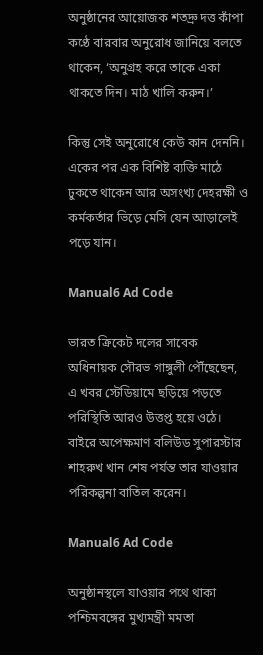অনুষ্ঠানের আয়োজক শতদ্রু দত্ত কাঁপা কণ্ঠে বারবার অনুরোধ জানিয়ে বলতে থাকেন, ‘অনুগ্রহ করে তাকে একা থাকতে দিন। মাঠ খালি করুন।’

কিন্তু সেই অনুরোধে কেউ কান দেননি। একের পর এক বিশিষ্ট ব্যক্তি মাঠে ঢুকতে থাকেন আর অসংখ্য দেহরক্ষী ও কর্মকর্তার ভিড়ে মেসি যেন আড়ালেই পড়ে যান।

Manual6 Ad Code

ভারত ক্রিকেট দলের সাবেক অধিনায়ক সৌরভ গাঙ্গুলী পৌঁছেছেন, এ খবর স্টেডিয়ামে ছড়িয়ে পড়তে পরিস্থিতি আরও উত্তপ্ত হয়ে ওঠে। বাইরে অপেক্ষমাণ বলিউড সুপারস্টার শাহরুখ খান শেষ পর্যন্ত তার যাওয়ার পরিকল্পনা বাতিল করেন।

Manual6 Ad Code

অনুষ্ঠানস্থলে যাওয়ার পথে থাকা পশ্চিমবঙ্গের মুখ্যমন্ত্রী মমতা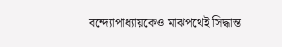বন্দ্যোপাধ্যায়কেও মাঝপথেই সিদ্ধান্ত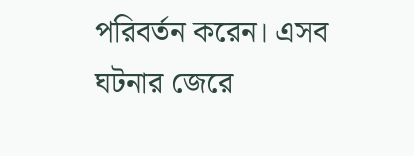পরিবর্তন করেন। এসব ঘটনার জেরে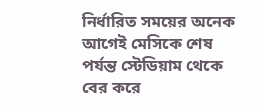নির্ধারিত সময়ের অনেক আগেই মেসিকে শেষ পর্যন্ত স্টেডিয়াম থেকে বের করে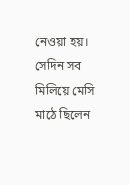নেওয়া হয়। সেদিন সব মিলিয়ে মেসি মাঠে ছিলেন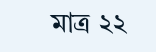মাত্র ২২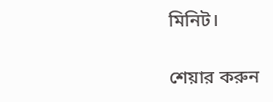মিনিট।

শেয়ার করুন